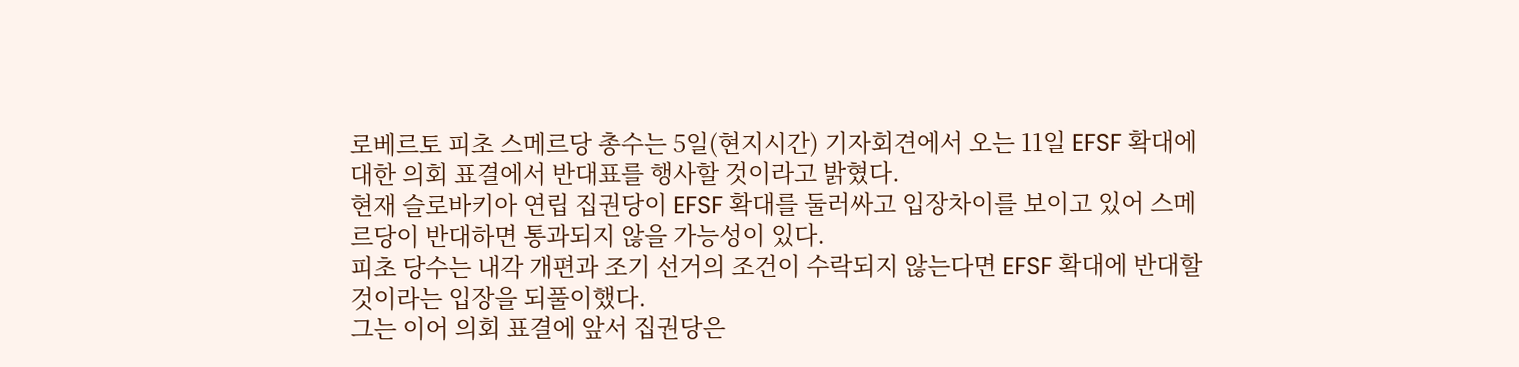로베르토 피초 스메르당 총수는 5일(현지시간) 기자회견에서 오는 11일 EFSF 확대에 대한 의회 표결에서 반대표를 행사할 것이라고 밝혔다.
현재 슬로바키아 연립 집권당이 EFSF 확대를 둘러싸고 입장차이를 보이고 있어 스메르당이 반대하면 통과되지 않을 가능성이 있다.
피초 당수는 내각 개편과 조기 선거의 조건이 수락되지 않는다면 EFSF 확대에 반대할 것이라는 입장을 되풀이했다.
그는 이어 의회 표결에 앞서 집권당은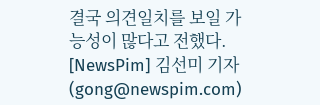결국 의견일치를 보일 가능성이 많다고 전했다.
[NewsPim] 김선미 기자 (gong@newspim.com)